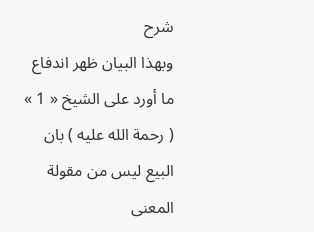شرح
وبهذا البيان ظهر اندفاع ما أورد على الشيخ « 1 » ( رحمة الله عليه ) بان البيع ليس من مقولة المعنى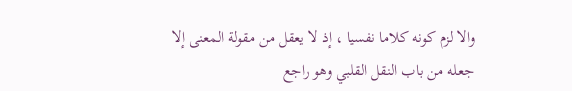والا لزم كونه كلاما نفسيا ، إذ لا يعقل من مقولة المعنى إلا جعله من باب النقل القلبي وهو راجع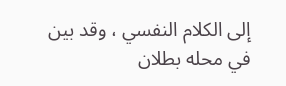إلى الكلام النفسي ، وقد بين في محله بطلان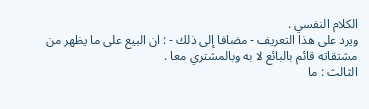الكلام النفسي .
ويرد على هذا التعريف - مضافا إلى ذلك - : ان البيع على ما يظهر من مشتقاته قائم بالبائع لا به وبالمشتري معا .
الثالث : ما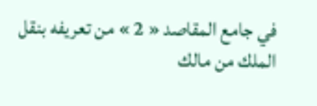في جامع المقاصد « 2 » من تعريفه بنقل الملك من مالك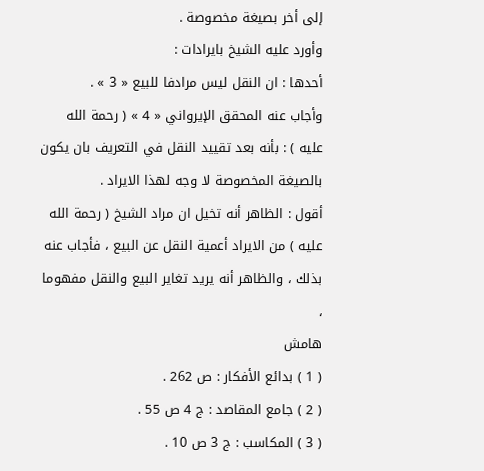إلى أخر بصيغة مخصوصة .
وأورد عليه الشيخ بايرادات :
أحدها : ان النقل ليس مرادفا للبيع « 3 » .
وأجاب عنه المحقق الإيرواني « 4 » ( رحمة الله عليه ) : بأنه بعد تقييد النقل في التعريف بان يكون بالصيغة المخصوصة لا وجه لهذا الايراد .
أقول : الظاهر أنه تخيل ان مراد الشيخ ( رحمة الله عليه ) من الايراد أعمية النقل عن البيع ، فأجاب عنه بذلك ، والظاهر أنه يريد تغاير البيع والنقل مفهوما ،
هامش
( 1 ) بدائع الأفكار : ص 262 .
( 2 ) جامع المقاصد : ج 4 ص 55 .
( 3 ) المكاسب : ج 3 ص 10 .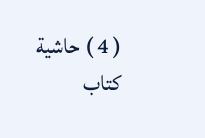( 4 ) حاشية كتاب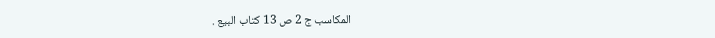المكاسب ج 2 ص 13 كتاب البيع .